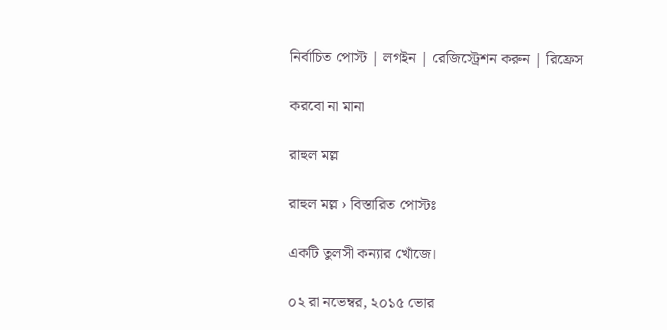নির্বাচিত পোস্ট | লগইন | রেজিস্ট্রেশন করুন | রিফ্রেস

করবো না মানা

রাহুল মল্ল

রাহুল মল্ল › বিস্তারিত পোস্টঃ

একটি তুলসী কন্যার খোঁজে।

০২ রা নভেম্বর, ২০১৫ ভোর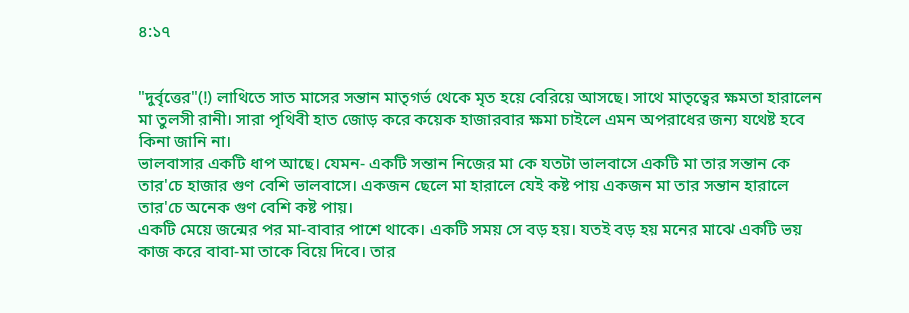৪:১৭


"দুর্বৃত্তের"(!) লাথিতে সাত মাসের সন্তান মাতৃগর্ভ থেকে মৃত হয়ে বেরিয়ে আসছে। সাথে মাতৃত্বের ক্ষমতা হারালেন মা তুলসী রানী। সারা পৃথিবী হাত জোড় করে কয়েক হাজারবার ক্ষমা চাইলে এমন অপরাধের জন্য যথেষ্ট হবে কিনা জানি না।
ভালবাসার একটি ধাপ আছে। যেমন- একটি সন্তান নিজের মা কে যতটা ভালবাসে একটি মা তার সন্তান কে তার'চে হাজার গুণ বেশি ভালবাসে। একজন ছেলে মা হারালে যেই কষ্ট পায় একজন মা তার সন্তান হারালে তার'চে অনেক গুণ বেশি কষ্ট পায়।
একটি মেয়ে জন্মের পর মা-বাবার পাশে থাকে। একটি সময় সে বড় হয়। যতই বড় হয় মনের মাঝে একটি ভয় কাজ করে বাবা-মা তাকে বিয়ে দিবে। তার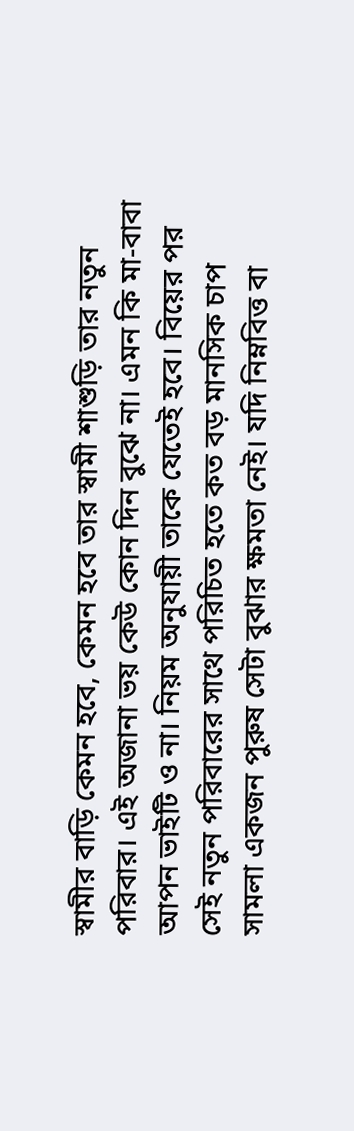স্বামীর বাড়ি কেমন হবে, কেমন হবে তার স্বামী শাশুড়ি তার নতুন পরিবার। এই অজানা ভয় কেউ কোন দিন বুঝে না। এমন কি মা-বাবা আপন ভাইটি ও না। নিয়ম অনুযায়ী তাকে যেতেই হবে। বিয়ের পর সেই নতুন পরিবারের সাথে পরিচিত হতে কত বড় মানসিক চাপ সামলা একজন পুরুষ সেটা বুঝার ক্ষমতা নেই। যদি নিম্নবিত্ত বা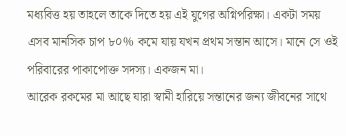মধ্যবিত্ত হয় তাহলে তাকে দিতে হয় এই যুগের অগ্নিপরিক্ষা। একটা সময় এসব মানসিক চাপ ৮০% কমে যায় যখন প্রথম সন্তান আসে। মানে সে ওই পরিবারের পাকাপোক্ত সদস্য। একজন মা।
আরেক রকমের মা আছে যারা স্বামী হারিয়ে সন্তানের জন্য জীবনের সাথে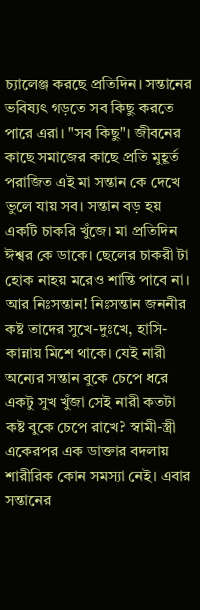চ্যালেঞ্জ করছে প্রতিদিন। সন্তানের ভবিষ্যৎ গড়তে সব কিছু করতে পারে এরা। "সব কিছু"। জীবনের কাছে সমাজের কাছে প্রতি মুহূর্ত পরাজিত এই মা সন্তান কে দেখে ভুলে যায় সব। সন্তান বড় হয় একটি চাকরি খুঁজে। মা প্রতিদিন ঈশ্বর কে ডাকে। ছেলের চাকরী টা হোক নাহয় মরেও শান্তি পাবে না।
আর নিঃসন্তান! নিঃসন্তান জননীর কষ্ট তাদের সুখে-দুঃখে, হাসি-কান্নায় মিশে থাকে। যেই নারী অন্যের সন্তান বুকে চেপে ধরে একটু সুখ খুঁজা সেই নারী কতটা কষ্ট বুকে চেপে রাখে? স্বামী-স্ত্রী একেরপর এক ডাক্তার বদলায় শারীরিক কোন সমস্যা নেই। এবার সন্তানের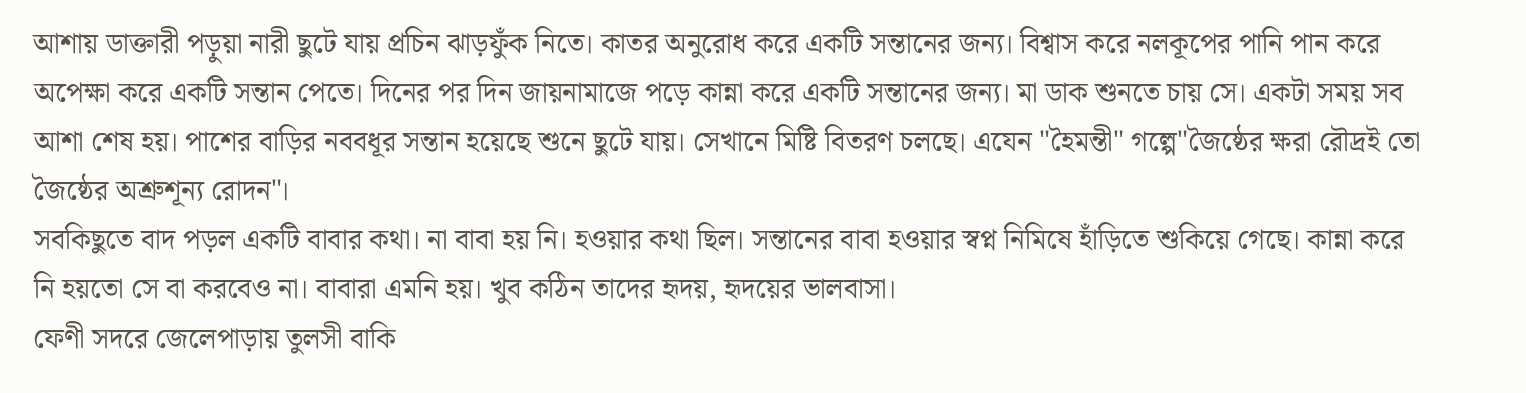আশায় ডাক্তারী পড়ুয়া নারী ছুটে যায় প্রচিন ঝাড়ফুঁক নিতে। কাতর অনুরোধ করে একটি সন্তানের জন্য। বিশ্বাস করে নলকূপের পানি পান করে অপেক্ষা করে একটি সন্তান পেতে। দিনের পর দিন জায়নামাজে পড়ে কান্না করে একটি সন্তানের জন্য। মা ডাক শুনতে চায় সে। একটা সময় সব আশা শেষ হয়। পাশের বাড়ির নববধূর সন্তান হয়েছে শুনে ছুটে যায়। সেখানে মিষ্টি বিতরণ চলছে। এযেন "হৈমন্তী" গল্পে"জৈষ্ঠের ক্ষরা রৌদ্রই তো জৈষ্ঠের অশ্রুশূন্য রোদন"।
সবকিছুতে বাদ পড়ল একটি বাবার কথা। না বাবা হয় নি। হওয়ার কথা ছিল। সন্তানের বাবা হওয়ার স্বপ্ন নিমিষে হাঁড়িতে শুকিয়ে গেছে। কান্না করে নি হয়তো সে বা করবেও না। বাবারা এমনি হয়। খুব কঠিন তাদের হৃদয়, হৃদয়ের ভালবাসা।
ফেণী সদরে জেলেপাড়ায় তুলসী বাকি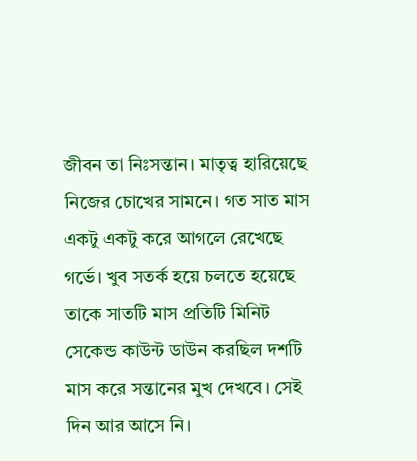জীবন তা নিঃসন্তান। মাতৃত্ব হারিয়েছে নিজের চোখের সামনে। গত সাত মাস একটু একটু করে আগলে রেখেছে গর্ভে। খুব সতর্ক হয়ে চলতে হয়েছে তাকে সাতটি মাস প্রতিটি মিনিট সেকেন্ড কাউন্ট ডাউন করছিল দশটি মাস করে সন্তানের মুখ দেখবে। সেই দিন আর আসে নি।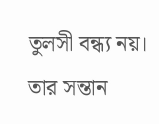তুলসী বন্ধ্য নয়। তার সন্তান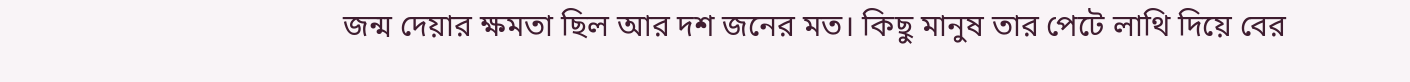জন্ম দেয়ার ক্ষমতা ছিল আর দশ জনের মত। কিছু মানুষ তার পেটে লাথি দিয়ে বের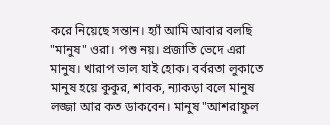করে নিয়েছে সন্তান। হ্যাঁ আমি আবার বলছি "মানুষ" ওরা। পশু নয়। প্রজাতি ভেদে এরা মানুষ। খারাপ ভাল যাই হোক। বর্বরতা লুকাতে মানুষ হয়ে কুকুর, শাবক, ন্যাকড়া বলে মানুষ লজ্জা আর কত ডাকবেন। মানুষ "আশরাফুল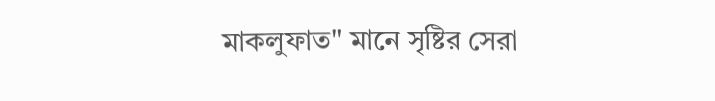মাকলুফাত" মানে সৃষ্টির সেরা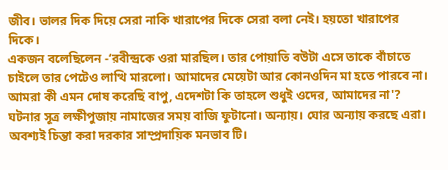জীব। ভালর দিক দিয়ে সেরা নাকি খারাপের দিকে সেরা বলা নেই। হয়তো খারাপের দিকে।
একজন বলেছিলেন -‘রবীন্দ্রকে ওরা মারছিল। তার পোয়াতি বউটা এসে তাকে বাঁচাতে চাইলে তার পেটেও লাত্থি মারলো। আমাদের মেয়েটা আর কোনওদিন মা হতে পারবে না। আমরা কী এমন দোষ করেছি বাপু, এদেশটা কি তাহলে শুধুই ওদের, আমাদের না'?
ঘটনার সূত্র লক্ষীপুজায় নামাজের সময় বাজি ফুটানো। অন্যায়। ঘোর অন্যায় করছে এরা। অবশ্যই চিন্তা করা দরকার সাম্প্রদায়িক মনভাব টি।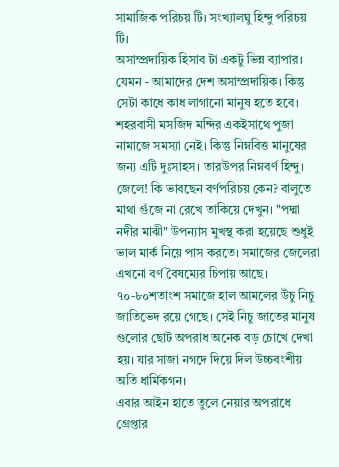সামাজিক পরিচয় টি। সংখ্যালঘু হিন্দু পরিচয় টি।
অসাম্প্রদায়িক হিসাব টা একটু ভিন্ন ব্যাপার। যেমন - আমাদের দেশ অসাম্প্রদায়িক। কিন্তু সেটা কাধে কাধ লাগানো মানুষ হতে হবে। শহরবাসী মসজিদ মন্দির একইসাথে পুজা নামাজে সমস্যা নেই। কিন্তু নিম্নবিত্ত মানুষের জন্য এটি দুঃসাহস। তারউপর নিম্নবর্ণ হিন্দু। জেলে! কি ভাবছেন বর্ণপরিচয় কেন? বালুতে মাথা গুঁজে না রেখে তাকিয়ে দেখুন। "পদ্মা নদীর মাঝী" উপন্যাস মুখস্থ করা হয়েছে শুধুই ভাল মার্ক নিয়ে পাস করতে। সমাজের জেলেরা এখনো বর্ণ বৈষম্যের চিপায় আছে। ৭০-৮০শতাংশ সমাজে হাল আমলের উঁচু নিচু জাতিভেদ রয়ে গেছে। সেই নিচু জাতের মানুষ গুলোর ছোট অপরাধ অনেক বড় চোখে দেখা হয়। যার সাজা নগদে দিয়ে দিল উচ্চবংশীয় অতি ধার্মিকগন।
এবার আইন হাতে তুলে নেয়ার অপরাধে গ্রেপ্তার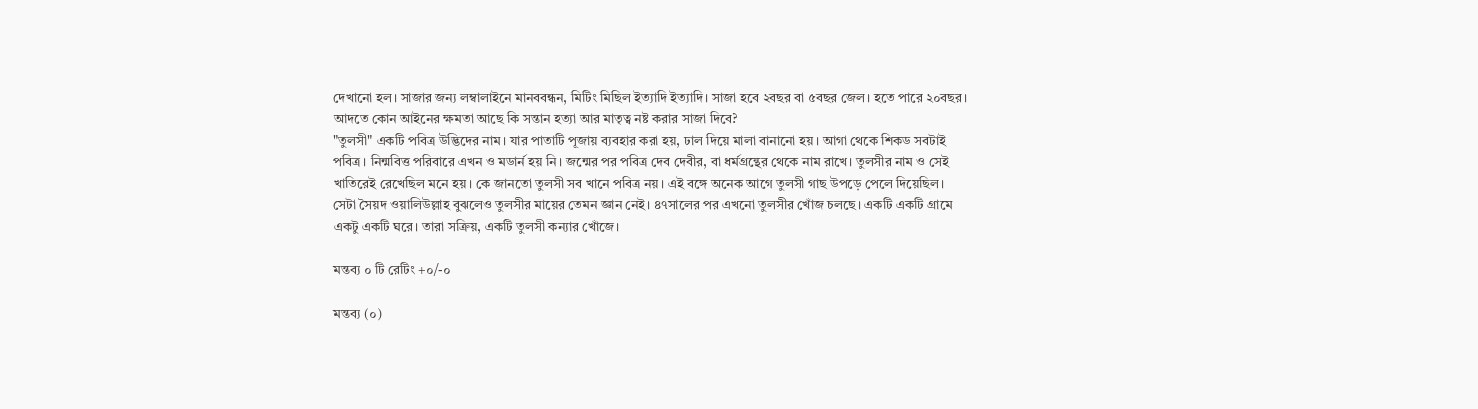দেখানো হল। সাজার জন্য লম্বালাইনে মানববন্ধন, মিটিং মিছিল ইত্যাদি ইত্যাদি। সাজা হবে ২বছর বা ৫বছর জেল। হতে পারে ২০বছর। আদতে কোন আইনের ক্ষমতা আছে কি সন্তান হত্যা আর মাতৃত্ব নষ্ট করার সাজা দিবে?
"তুলসী" একটি পবিত্র উদ্ভিদের নাম। যার পাতাটি পূজায় ব্যবহার করা হয়, ঢাল দিয়ে মালা বানানো হয়। আগা থেকে শিকড সবটাই পবিত্র। নিন্মবিত্ত পরিবারে এখন ও মডার্ন হয় নি। জন্মের পর পবিত্র দেব দেবীর, বা ধর্মগ্রন্থের থেকে নাম রাখে। তুলসীর নাম ও সেই খাতিরেই রেখেছিল মনে হয়। কে জানতো তুলসী সব খানে পবিত্র নয়। এই বঙ্গে অনেক আগে তুলসী গাছ উপড়ে পেলে দিয়েছিল। সেটা সৈয়দ ওয়ালিউল্লাহ বুঝলেও তুলসীর মায়ের তেমন জ্ঞান নেই। ৪৭সালের পর এখনো তুলসীর খোঁজ চলছে। একটি একটি গ্রামে একটু একটি ঘরে। তারা সক্রিয়, একটি তুলসী কন্যার খোঁজে।

মন্তব্য ০ টি রেটিং +০/-০

মন্তব্য (০)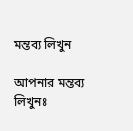মন্তব্য লিখুন

আপনার মন্তব্য লিখুনঃ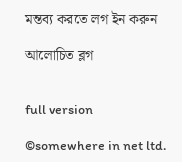মন্তব্য করতে লগ ইন করুন

আলোচিত ব্লগ


full version

©somewhere in net ltd.